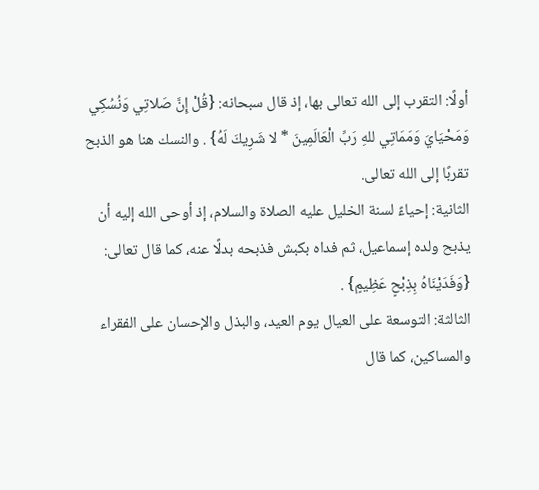أولًا: التقرب إلى الله تعالى بها، إذ قال سبحانه: {قُلْ إِنَّ صَلاتِي وَنُسُكِي وَمَحْيَايَ وَمَمَاتِي للهِ رَبِّ الْعَالَمِينَ * لا شَرِيكَ لَهُ} . والنسك هنا هو الذبح تقربًا إلى الله تعالى.
الثانية: إحياءً لسنة الخليل عليه الصلاة والسلام، إذ أوحى الله إليه أن يذبح ولده إسماعيل، ثم فداه بكبش فذبحه بدلًا عنه، كما قال تعالى: {وَفَدَيْنَاهُ بِذِبْحٍ عَظِيمٍ} .
الثالثة: التوسعة على العيال يوم العيد، والبذل والإحسان على الفقراء والمساكين، كما قال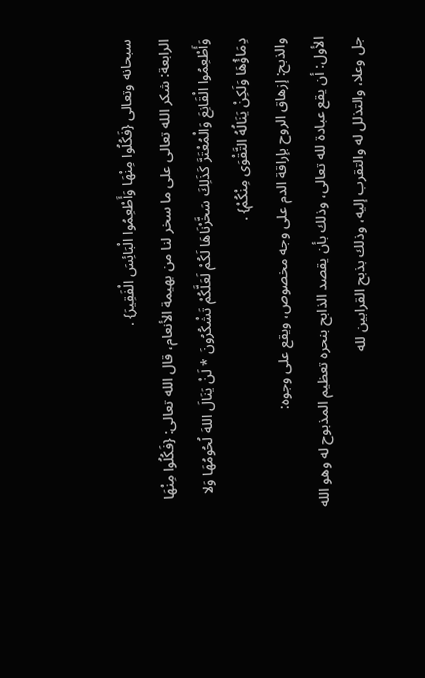سبحانه وتعالى {فَكُلُوا مِنْهَا وَأَطْعِمُوا الْبَائِسَ الْفَقِيرَ} .
الرابعة: شكر الله تعالى على ما سخر لنا من بهيمة الأنعام، قال الله تعالى: {فَكُلُوا مِنْهَا وَأَطْعِمُوا الْقَانِعَ وَالْمُعْتَرَّ كَذَلِكَ سَخَّرْنَاهَا لَكُمْ لَعَلَّكُمْ تَشْكُرُونَ * لَنْ يَنَالَ اللهَ لُحُومُهَا وَلا دِمَاؤُهَا وَلَكِنْ يَنَالُهُ التَّقْوَى مِنْكُمْ} .
والذبح: إزهاق الروح بإراقة الدم على وجه مخصوص، ويقع على وجوه:
الأول: أن يقع عبادة لله تعالى، وذلك بأن يقصد الذابح بنحره تعظيم المذبوح له وهو الله جل وعلا، والتذلل له والتقرب إليه، وذلك بذبح القرابين لله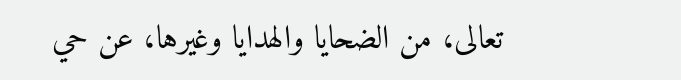تعالى، من الضحايا والهدايا وغيرها، عن حي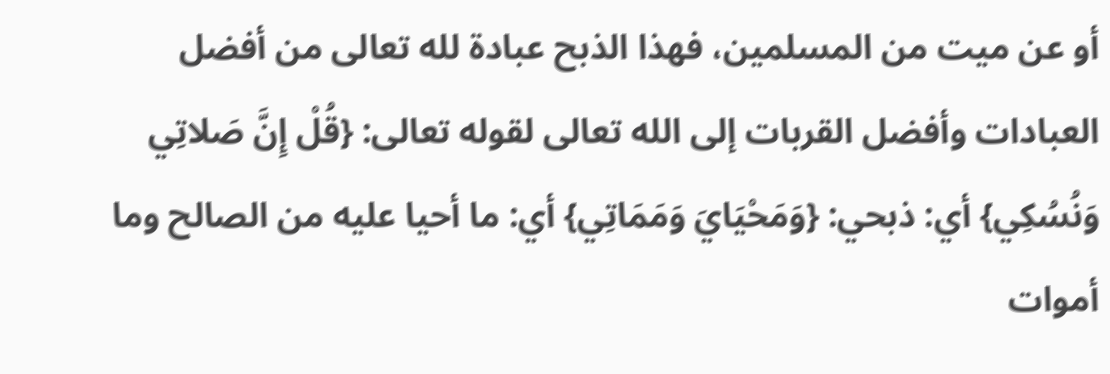أو عن ميت من المسلمين، فهذا الذبح عبادة لله تعالى من أفضل العبادات وأفضل القربات إلى الله تعالى لقوله تعالى: {قُلْ إِنَّ صَلاتِي وَنُسُكِي} أي: ذبحي: {وَمَحْيَايَ وَمَمَاتِي} أي: ما أحيا عليه من الصالح وما أموات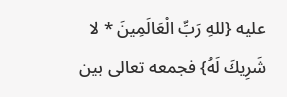عليه {للهِ رَبِّ الْعَالَمِينَ * لا شَرِيكَ لَهُ} فجمعه تعالى بين